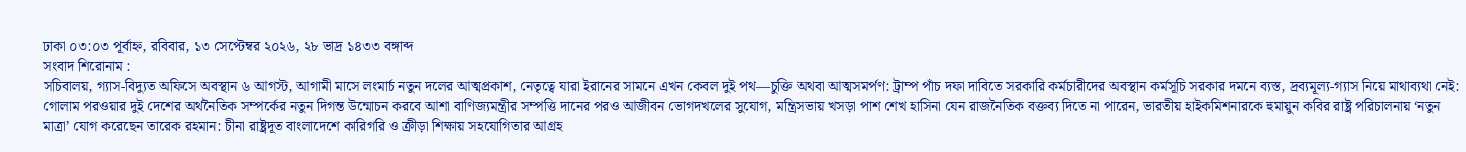ঢাকা ০৩:০৩ পূর্বাহ্ন, রবিবার, ১৩ সেপ্টেম্বর ২০২৬, ২৮ ভাদ্র ১৪৩৩ বঙ্গাব্দ
সংবাদ শিরোনাম :
সচিবালয়, গ্যাস-বিদ্যুত অফিসে অবস্থান ৬ আগস্ট, আগামী মাসে লংমার্চ নতুন দলের আত্মপ্রকাশ, নেতৃত্বে যারা ইরানের সামনে এখন কেবল দুই পথ—চুক্তি অথবা আত্মসমর্পণ: ট্রাম্প পাঁচ দফা দাবিতে সরকারি কর্মচারীদের অবস্থান কর্মসূচি সরকার দমনে ব্যস্ত, দ্রব্যমূল্য-গ্যাস নিয়ে মাথাব্যথা নেই: গোলাম পরওয়ার দুই দেশের অর্থনৈতিক সম্পর্কের নতুন দিগন্ত উন্মোচন করবে আশা বাণিজ্যমন্ত্রীর সম্পত্তি দানের পরও আজীবন ভোগদখলের সুযোগ, মন্ত্রিসভায় খসড়া পাশ শেখ হাসিনা যেন রাজনৈতিক বক্তব্য দিতে না পারেন, ভারতীয় হাইকমিশনারকে হুমায়ুন কবির রাষ্ট্র পরিচালনায় ‘নতুন মাত্রা’ যোগ করেছেন তারেক রহমান: চীনা রাষ্ট্রদূত বাংলাদেশে কারিগরি ও ক্রীড়া শিক্ষায় সহযোগিতার আগ্রহ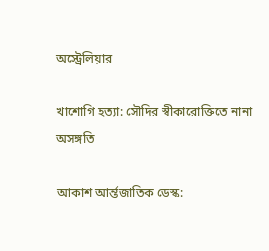অস্ট্রেলিয়ার

খাশোগি হত্যা: সৌদির স্বীকারোক্তিতে নানা অসঙ্গতি

আকাশ আর্ন্তজাতিক ডেস্ক: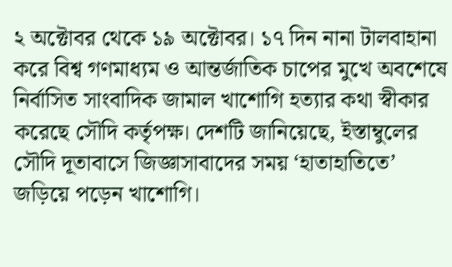২ অক্টোবর থেকে ১৯ অক্টোবর। ১৭ দিন নানা টালবাহানা করে বিশ্ব গণমাধ্যম ও আন্তর্জাতিক চাপের মুখে অবশেষে নির্বাসিত সাংবাদিক জামাল খাশোগি হত্যার কথা স্বীকার করেছে সৌদি কর্তৃপক্ষ। দেশটি জানিয়েছে, ইস্তাম্বুলের সৌদি দূতাবাসে জিজ্ঞাসাবাদের সময় ‘হাতাহাতিতে’ জড়িয়ে পড়েন খাশোগি।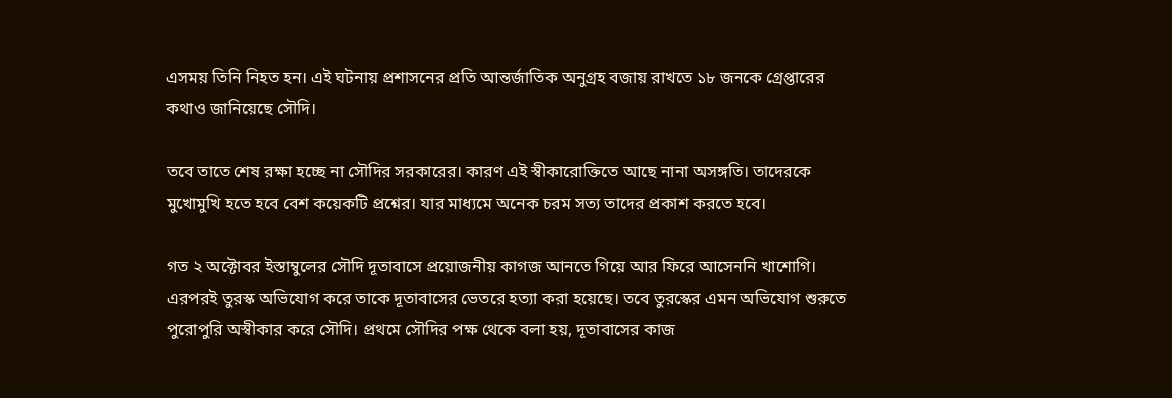এসময় তিনি নিহত হন। এই ঘটনায় প্রশাসনের প্রতি আন্তর্জাতিক অনুগ্রহ বজায় রাখতে ১৮ জনকে গ্রেপ্তারের কথাও জানিয়েছে সৌদি।

তবে তাতে শেষ রক্ষা হচ্ছে না সৌদির সরকারের। কারণ এই স্বীকারোক্তিতে আছে নানা অসঙ্গতি। তাদেরকে মুখোমুখি হতে হবে বেশ কয়েকটি প্রশ্নের। যার মাধ্যমে অনেক চরম সত্য তাদের প্রকাশ করতে হবে।

গত ২ অক্টোবর ইস্তাম্বুলের সৌদি দূতাবাসে প্রয়োজনীয় কাগজ আনতে গিয়ে আর ফিরে আসেননি খাশোগি। এরপরই তুরস্ক অভিযোগ করে তাকে দূতাবাসের ভেতরে হত্যা করা হয়েছে। তবে তুরস্কের এমন অভিযোগ শুরুতে পুরোপুরি অস্বীকার করে সৌদি। প্রথমে সৌদির পক্ষ থেকে বলা হয়, দূতাবাসের কাজ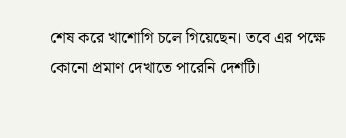শেষ করে খাশোগি চলে গিয়েছেন। তবে এর পক্ষে কোনো প্রমাণ দেখাতে পারেনি দেশটি।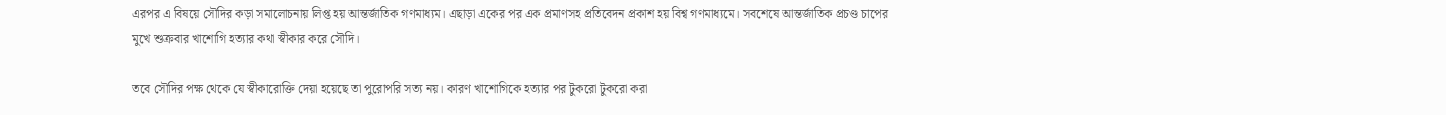এরপর এ বিষয়ে সৌদির কড়া সমালোচনায় লিপ্ত হয় আন্তর্জাতিক গণমাধ্যম। এছাড়া একের পর এক প্রমাণসহ প্রতিবেদন প্রকাশ হয় বিশ্ব গণমাধ্যমে। সবশেষে আন্তর্জাতিক প্রচণ্ড চাপের মুখে শুক্রবার খাশোগি হত্যার কথা স্বীকার করে সৌদি।

তবে সৌদির পক্ষ থেকে যে স্বীকারোক্তি দেয়া হয়েছে তা পুরোপরি সত্য নয়। কারণ খাশোগিকে হত্যার পর টুকরো টুকরো করা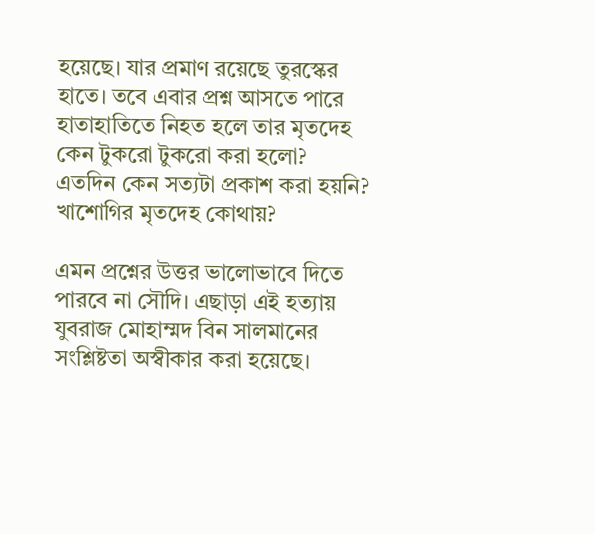হয়েছে। যার প্রমাণ রয়েছে তুরস্কের হাতে। তবে এবার প্রশ্ন আসতে পারে হাতাহাতিতে নিহত হলে তার মৃতদেহ কেন টুকরো টুকরো করা হলো? এতদিন কেন সত্যটা প্রকাশ করা হয়নি? খাশোগির মৃতদেহ কোথায়?

এমন প্রশ্নের উত্তর ভালোভাবে দিতে পারবে না সৌদি। এছাড়া এই হত্যায় যুবরাজ মোহাম্মদ বিন সালমানের সংশ্লিষ্টতা অস্বীকার করা হয়েছে।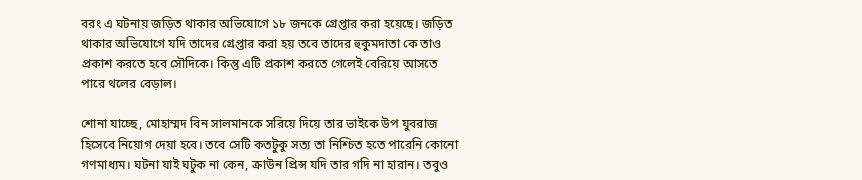বরং এ ঘটনায় জড়িত থাকার অভিযোগে ১৮ জনকে গ্রেপ্তার করা হয়েছে। জড়িত থাকার অভিযোগে যদি তাদের গ্রেপ্তার করা হয় তবে তাদের হুকুমদাতা কে তাও প্রকাশ করতে হবে সৌদিকে। কিন্তু এটি প্রকাশ করতে গেলেই বেরিয়ে আসতে পারে থলের বেড়াল।

শোনা যাচ্ছে, মোহাম্মদ বিন সালমানকে সরিয়ে দিয়ে তার ভাইকে উপ যুবরাজ হিসেবে নিয়োগ দেয়া হবে। তবে সেটি কতটুকু সত্য তা নিশ্চিত হতে পারেনি কোনো গণমাধ্যম। ঘটনা যাই ঘটুক না কেন, ক্রাউন প্রিন্স যদি তার গদি না হারান। তবুও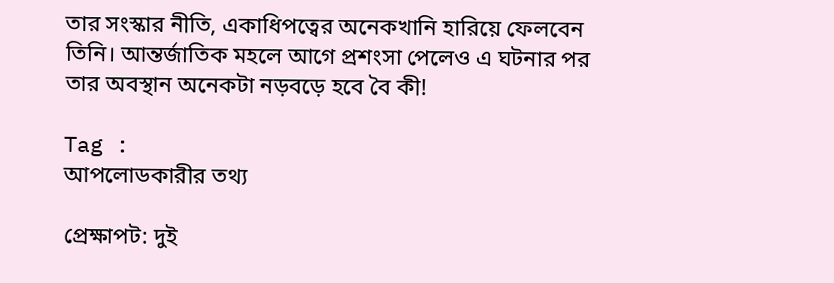তার সংস্কার নীতি, একাধিপত্বের অনেকখানি হারিয়ে ফেলবেন তিনি। আন্তর্জাতিক মহলে আগে প্রশংসা পেলেও এ ঘটনার পর তার অবস্থান অনেকটা নড়বড়ে হবে বৈ কী!

Tag :
আপলোডকারীর তথ্য

প্রেক্ষাপট: দুই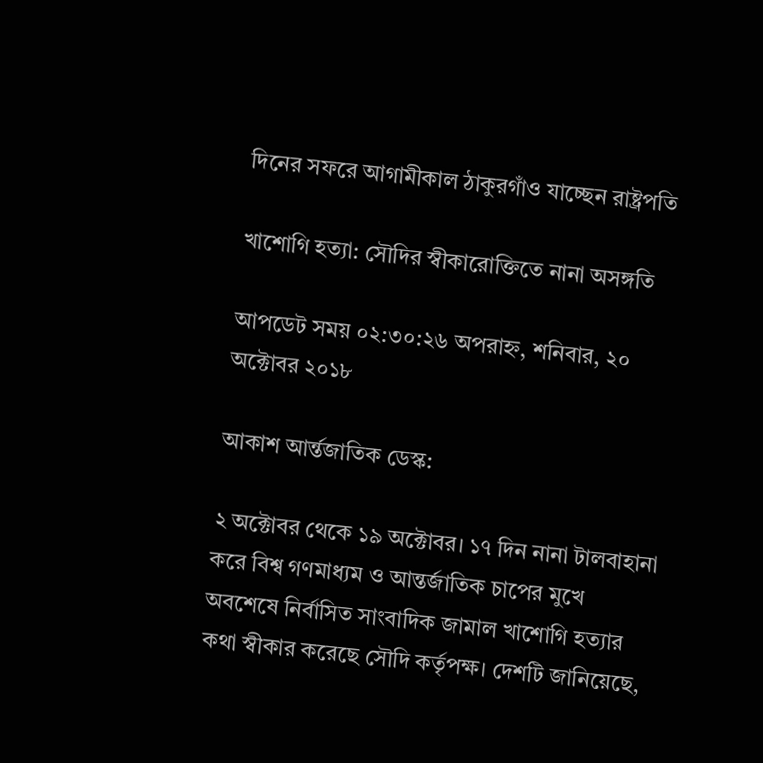দিনের সফরে আগামীকাল ঠাকুরগাঁও যাচ্ছেন রাষ্ট্রপতি

খাশোগি হত্যা: সৌদির স্বীকারোক্তিতে নানা অসঙ্গতি

আপডেট সময় ০২:৩০:২৬ অপরাহ্ন, শনিবার, ২০ অক্টোবর ২০১৮

আকাশ আর্ন্তজাতিক ডেস্ক:

২ অক্টোবর থেকে ১৯ অক্টোবর। ১৭ দিন নানা টালবাহানা করে বিশ্ব গণমাধ্যম ও আন্তর্জাতিক চাপের মুখে অবশেষে নির্বাসিত সাংবাদিক জামাল খাশোগি হত্যার কথা স্বীকার করেছে সৌদি কর্তৃপক্ষ। দেশটি জানিয়েছে,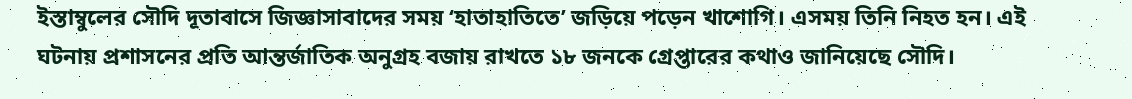ইস্তাম্বুলের সৌদি দূতাবাসে জিজ্ঞাসাবাদের সময় ‘হাতাহাতিতে’ জড়িয়ে পড়েন খাশোগি। এসময় তিনি নিহত হন। এই ঘটনায় প্রশাসনের প্রতি আন্তর্জাতিক অনুগ্রহ বজায় রাখতে ১৮ জনকে গ্রেপ্তারের কথাও জানিয়েছে সৌদি।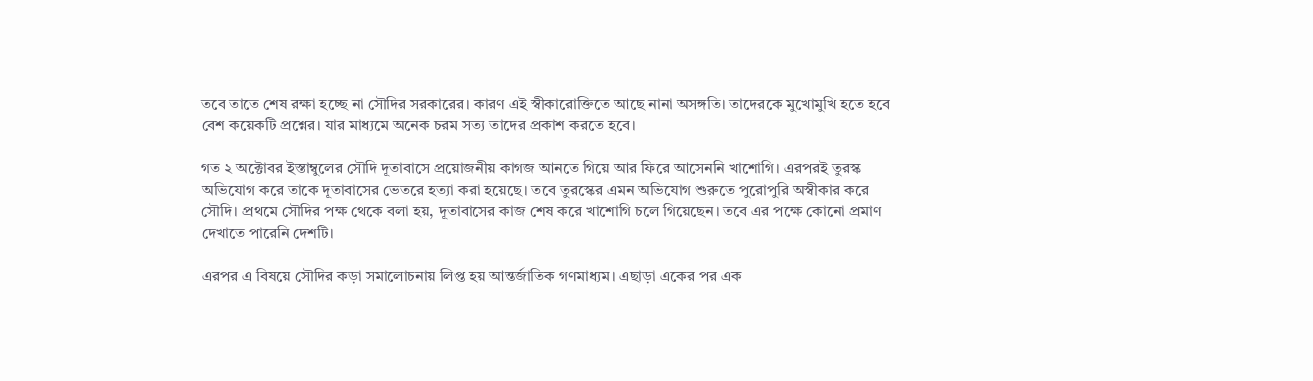তবে তাতে শেষ রক্ষা হচ্ছে না সৌদির সরকারের। কারণ এই স্বীকারোক্তিতে আছে নানা অসঙ্গতি। তাদেরকে মুখোমুখি হতে হবে বেশ কয়েকটি প্রশ্নের। যার মাধ্যমে অনেক চরম সত্য তাদের প্রকাশ করতে হবে।

গত ২ অক্টোবর ইস্তাম্বুলের সৌদি দূতাবাসে প্রয়োজনীয় কাগজ আনতে গিয়ে আর ফিরে আসেননি খাশোগি। এরপরই তুরস্ক অভিযোগ করে তাকে দূতাবাসের ভেতরে হত্যা করা হয়েছে। তবে তুরস্কের এমন অভিযোগ শুরুতে পুরোপুরি অস্বীকার করে সৌদি। প্রথমে সৌদির পক্ষ থেকে বলা হয়, দূতাবাসের কাজ শেষ করে খাশোগি চলে গিয়েছেন। তবে এর পক্ষে কোনো প্রমাণ দেখাতে পারেনি দেশটি।

এরপর এ বিষয়ে সৌদির কড়া সমালোচনায় লিপ্ত হয় আন্তর্জাতিক গণমাধ্যম। এছাড়া একের পর এক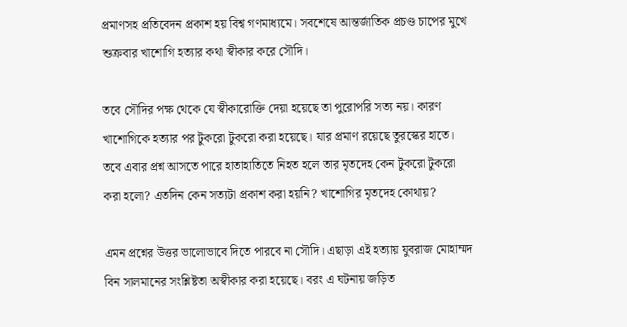প্রমাণসহ প্রতিবেদন প্রকাশ হয় বিশ্ব গণমাধ্যমে। সবশেষে আন্তর্জাতিক প্রচণ্ড চাপের মুখে শুক্রবার খাশোগি হত্যার কথা স্বীকার করে সৌদি।

তবে সৌদির পক্ষ থেকে যে স্বীকারোক্তি দেয়া হয়েছে তা পুরোপরি সত্য নয়। কারণ খাশোগিকে হত্যার পর টুকরো টুকরো করা হয়েছে। যার প্রমাণ রয়েছে তুরস্কের হাতে। তবে এবার প্রশ্ন আসতে পারে হাতাহাতিতে নিহত হলে তার মৃতদেহ কেন টুকরো টুকরো করা হলো? এতদিন কেন সত্যটা প্রকাশ করা হয়নি? খাশোগির মৃতদেহ কোথায়?

এমন প্রশ্নের উত্তর ভালোভাবে দিতে পারবে না সৌদি। এছাড়া এই হত্যায় যুবরাজ মোহাম্মদ বিন সালমানের সংশ্লিষ্টতা অস্বীকার করা হয়েছে। বরং এ ঘটনায় জড়িত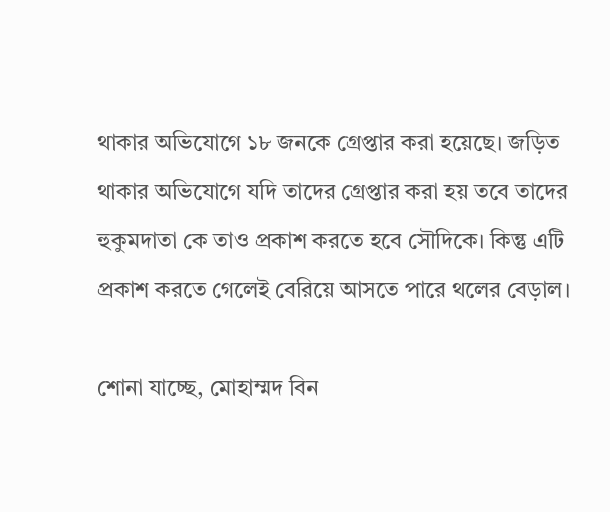থাকার অভিযোগে ১৮ জনকে গ্রেপ্তার করা হয়েছে। জড়িত থাকার অভিযোগে যদি তাদের গ্রেপ্তার করা হয় তবে তাদের হুকুমদাতা কে তাও প্রকাশ করতে হবে সৌদিকে। কিন্তু এটি প্রকাশ করতে গেলেই বেরিয়ে আসতে পারে থলের বেড়াল।

শোনা যাচ্ছে, মোহাম্মদ বিন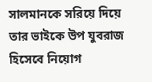সালমানকে সরিয়ে দিয়ে তার ভাইকে উপ যুবরাজ হিসেবে নিয়োগ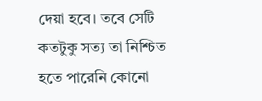দেয়া হবে। তবে সেটি কতটুকু সত্য তা নিশ্চিত হতে পারেনি কোনো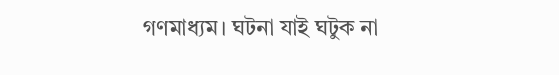গণমাধ্যম। ঘটনা যাই ঘটুক না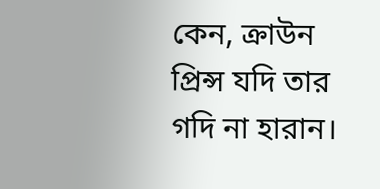কেন, ক্রাউন প্রিন্স যদি তার গদি না হারান।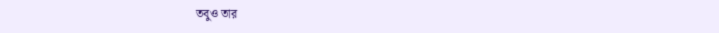তবুও তার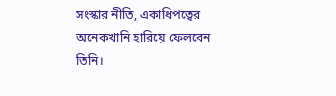সংস্কার নীতি, একাধিপত্বের অনেকখানি হারিয়ে ফেলবেন তিনি।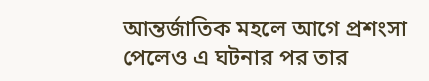আন্তর্জাতিক মহলে আগে প্রশংসা পেলেও এ ঘটনার পর তার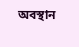অবস্থান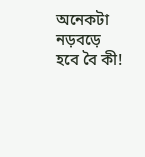অনেকটা নড়বড়ে হবে বৈ কী!